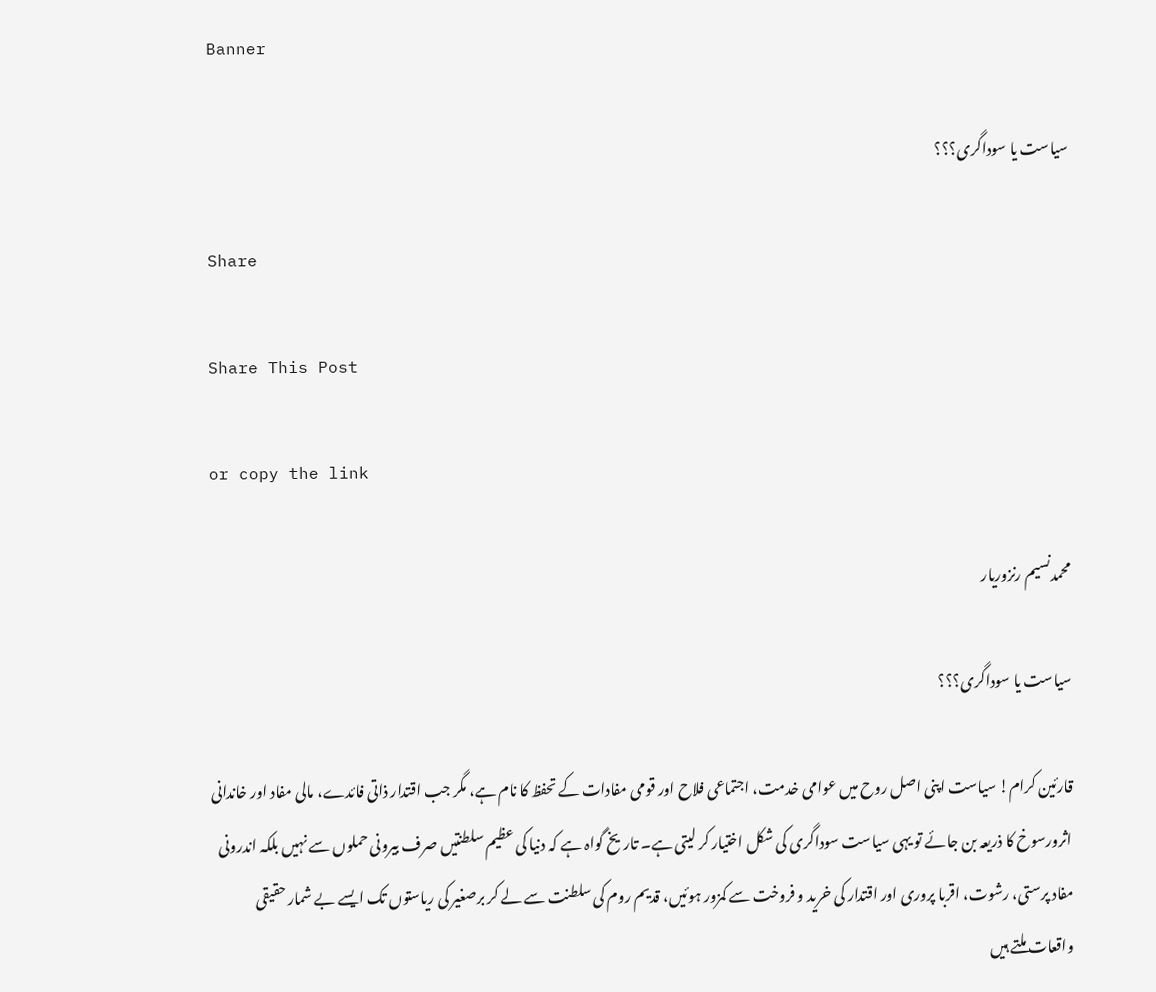Banner

سیاست یا سوداگری؟؟؟

Share

Share This Post

or copy the link

محمدنسیم رنزوریار

سیاست یا سوداگری؟؟؟

قارئین کرام! سیاست اپنی اصل روح میں عوامی خدمت، اجتماعی فلاح اور قومی مفادات کے تحفظ کا نام ہے، مگر جب اقتدار ذاتی فائدے، مالی مفاد اور خاندانی اثرورسوخ کا ذریعہ بن جائے تو یہی سیاست سوداگری کی شکل اختیار کر لیتی ہے۔ تاریخ گواہ ہے کہ دنیا کی عظیم سلطنتیں صرف بیرونی حملوں سے نہیں بلکہ اندرونی مفاد پرستی، رشوت، اقربا پروری اور اقتدار کی خرید و فروخت سے کمزور ہوئیں، قدیم روم کی سلطنت سے لے کر برصغیر کی ریاستوں تک ایسے بے شمار حقیقی واقعات ملتے ہیں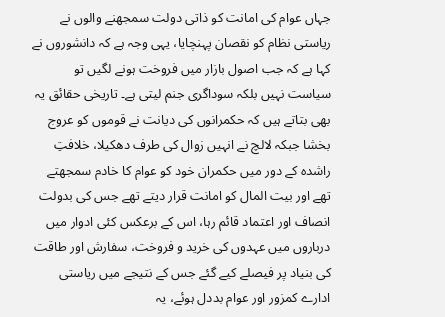جہاں عوام کی امانت کو ذاتی دولت سمجھنے والوں نے ریاستی نظام کو نقصان پہنچایا، یہی وجہ ہے کہ دانشوروں نے کہا ہے کہ جب اصول بازار میں فروخت ہونے لگیں تو سیاست نہیں بلکہ سوداگری جنم لیتی ہے۔ تاریخی حقائق یہ بھی بتاتے ہیں کہ حکمرانوں کی دیانت نے قوموں کو عروج بخشا جبکہ لالچ نے انہیں زوال کی طرف دھکیلا، خلافتِ راشدہ کے دور میں حکمران خود کو عوام کا خادم سمجھتے تھے اور بیت المال کو امانت قرار دیتے تھے جس کی بدولت انصاف اور اعتماد قائم رہا، اس کے برعکس کئی ادوار میں درباروں میں عہدوں کی خرید و فروخت، سفارش اور طاقت کی بنیاد پر فیصلے کیے گئے جس کے نتیجے میں ریاستی ادارے کمزور اور عوام بددل ہوئے، یہ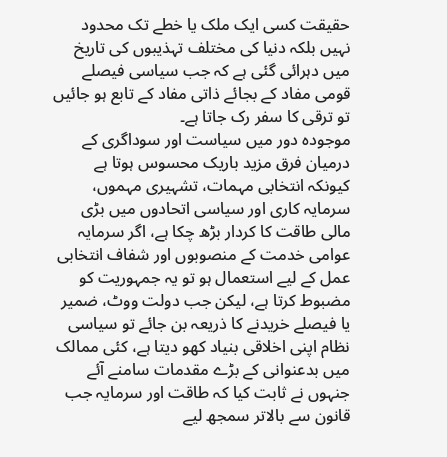حقیقت کسی ایک ملک یا خطے تک محدود نہیں بلکہ دنیا کی مختلف تہذیبوں کی تاریخ میں دہرائی گئی ہے کہ جب سیاسی فیصلے قومی مفاد کے بجائے ذاتی مفاد کے تابع ہو جائیں تو ترقی کا سفر رک جاتا ہے۔
موجودہ دور میں سیاست اور سوداگری کے درمیان فرق مزید باریک محسوس ہوتا ہے کیونکہ انتخابی مہمات، تشہیری مہموں، سرمایہ کاری اور سیاسی اتحادوں میں بڑی مالی طاقت کا کردار بڑھ چکا ہے، اگر سرمایہ عوامی خدمت کے منصوبوں اور شفاف انتخابی عمل کے لیے استعمال ہو تو یہ جمہوریت کو مضبوط کرتا ہے، لیکن جب دولت ووٹ، ضمیر یا فیصلے خریدنے کا ذریعہ بن جائے تو سیاسی نظام اپنی اخلاقی بنیاد کھو دیتا ہے، کئی ممالک میں بدعنوانی کے بڑے مقدمات سامنے آئے جنہوں نے ثابت کیا کہ طاقت اور سرمایہ جب قانون سے بالاتر سمجھ لیے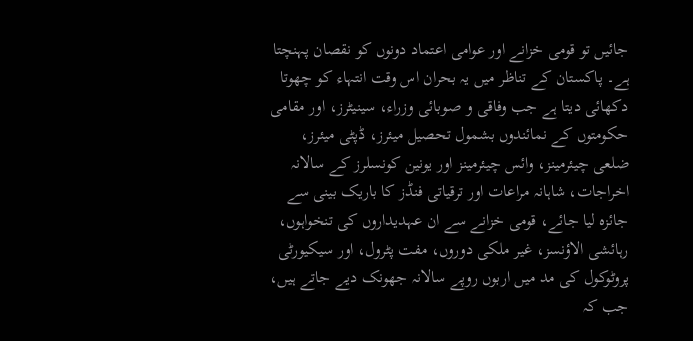جائیں تو قومی خزانے اور عوامی اعتماد دونوں کو نقصان پہنچتا ہے۔ پاکستان کے تناظر میں یہ بحران اس وقت انتہاء کو چھوتا دکھائی دیتا ہے جب وفاقی و صوبائی وزراء، سینیٹرز، اور مقامی حکومتوں کے نمائندوں بشمول تحصیل میئرز، ڈپٹی میئرز، ضلعی چیئرمینز، وائس چیئرمینز اور یونین کونسلرز کے سالانہ اخراجات، شاہانہ مراعات اور ترقیاتی فنڈز کا باریک بینی سے جائزہ لیا جائے، قومی خزانے سے ان عہدیداروں کی تنخواہوں، رہائشی الاؤنسز، غیر ملکی دوروں، مفت پٹرول، اور سیکیورٹی پروٹوکول کی مد میں اربوں روپے سالانہ جھونک دیے جاتے ہیں، جب کہ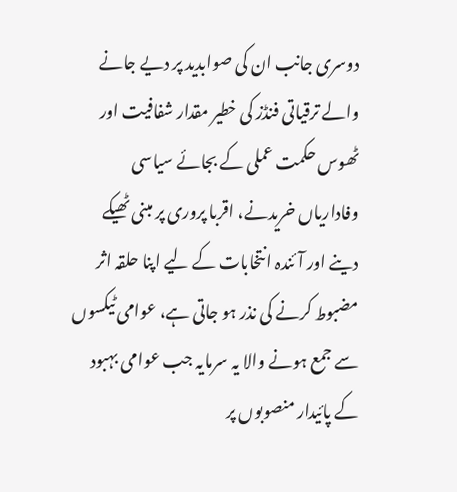دوسری جانب ان کی صوابدید پر دیے جانے والے ترقیاتی فنڈز کی خطیر مقدار شفافیت اور ٹھوس حکمت عملی کے بجائے سیاسی وفاداریاں خریدنے، اقربا پروری پر مبنی ٹھیکے دینے اور آئندہ انتخابات کے لیے اپنا حلقہ اثر مضبوط کرنے کی نذر ہو جاتی ہے، عوامی ٹیکسوں سے جمع ہونے والا یہ سرمایہ جب عوامی بہبود کے پائیدار منصوبوں پر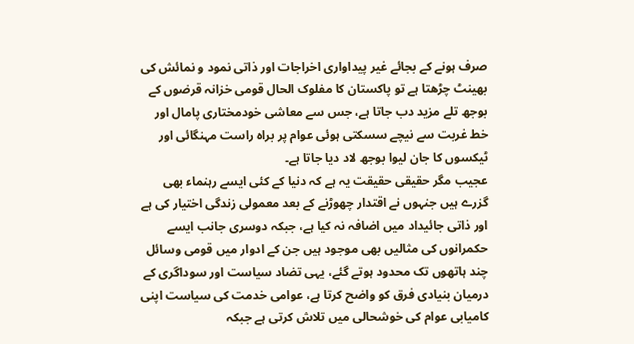صرف ہونے کے بجائے غیر پیداواری اخراجات اور ذاتی نمود و نمائش کی بھینٹ چڑھتا ہے تو پاکستان کا مفلوک الحال قومی خزانہ قرضوں کے بوجھ تلے مزید دب جاتا ہے، جس سے معاشی خودمختاری پامال اور خط غربت سے نیچے سسکتی ہوئی عوام پر براہ راست مہنگائی اور ٹیکسوں کا جان لیوا بوجھ لاد دیا جاتا ہے۔
عجیب مگر حقیقی حقیقت یہ ہے کہ دنیا کے کئی ایسے رہنماء بھی گزرے ہیں جنہوں نے اقتدار چھوڑنے کے بعد معمولی زندگی اختیار کی ہے اور ذاتی جائیداد میں اضافہ نہ کیا ہے، جبکہ دوسری جانب ایسے حکمرانوں کی مثالیں بھی موجود ہیں جن کے ادوار میں قومی وسائل چند ہاتھوں تک محدود ہوتے گئے، یہی تضاد سیاست اور سوداگری کے درمیان بنیادی فرق کو واضح کرتا ہے، عوامی خدمت کی سیاست اپنی کامیابی عوام کی خوشحالی میں تلاش کرتی ہے جبکہ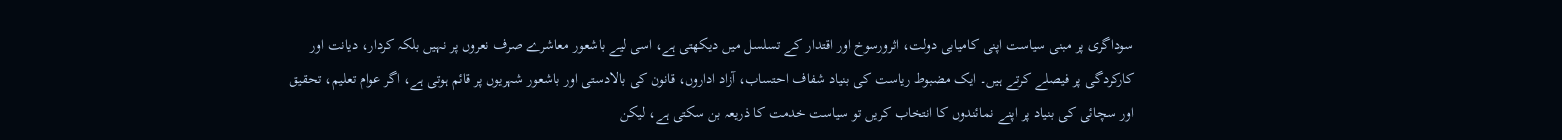سوداگری پر مبنی سیاست اپنی کامیابی دولت، اثرورسوخ اور اقتدار کے تسلسل میں دیکھتی ہے، اسی لیے باشعور معاشرے صرف نعروں پر نہیں بلکہ کردار، دیانت اور کارکردگی پر فیصلے کرتے ہیں۔ ایک مضبوط ریاست کی بنیاد شفاف احتساب، آزاد اداروں، قانون کی بالادستی اور باشعور شہریوں پر قائم ہوتی ہے، اگر عوام تعلیم، تحقیق اور سچائی کی بنیاد پر اپنے نمائندوں کا انتخاب کریں تو سیاست خدمت کا ذریعہ بن سکتی ہے، لیکن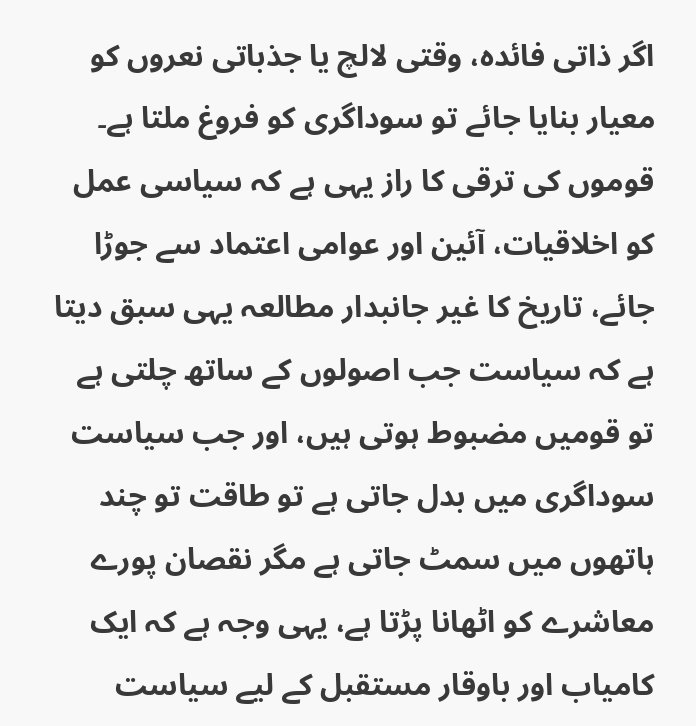اگر ذاتی فائدہ، وقتی لالچ یا جذباتی نعروں کو معیار بنایا جائے تو سوداگری کو فروغ ملتا ہے۔ قوموں کی ترقی کا راز یہی ہے کہ سیاسی عمل کو اخلاقیات، آئین اور عوامی اعتماد سے جوڑا جائے، تاریخ کا غیر جانبدار مطالعہ یہی سبق دیتا ہے کہ سیاست جب اصولوں کے ساتھ چلتی ہے تو قومیں مضبوط ہوتی ہیں، اور جب سیاست سوداگری میں بدل جاتی ہے تو طاقت تو چند ہاتھوں میں سمٹ جاتی ہے مگر نقصان پورے معاشرے کو اٹھانا پڑتا ہے، یہی وجہ ہے کہ ایک کامیاب اور باوقار مستقبل کے لیے سیاست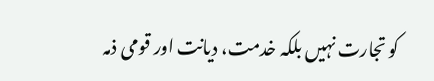کو تجارت نہیں بلکہ خدمت، دیانت اور قومی ذمہ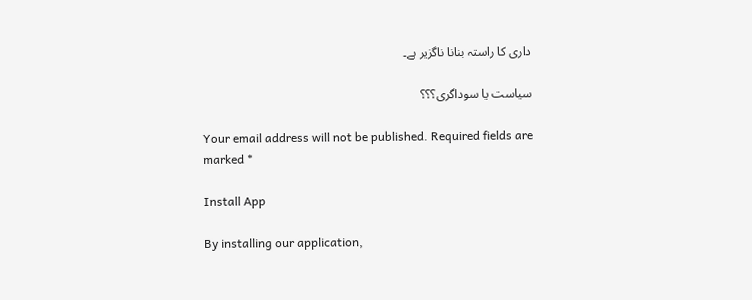داری کا راستہ بنانا ناگزیر ہے۔

سیاست یا سوداگری؟؟؟

Your email address will not be published. Required fields are marked *

Install App

By installing our application,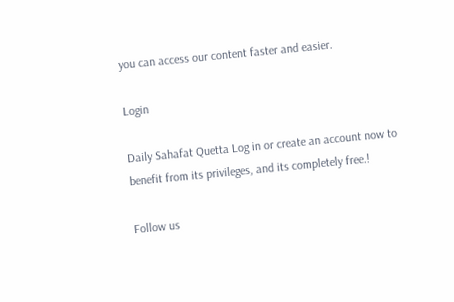you can access our content faster and easier.

Login

Daily Sahafat Quetta Log in or create an account now to benefit from its privileges, and its completely free.!

Follow us